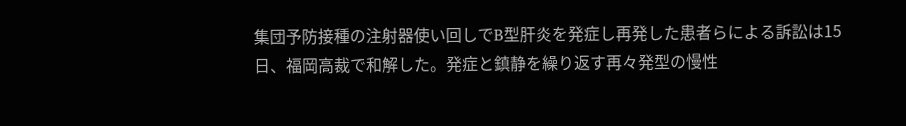集団予防接種の注射器使い回しでB型肝炎を発症し再発した患者らによる訴訟は15日、福岡高裁で和解した。発症と鎮静を繰り返す再々発型の慢性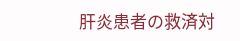肝炎患者の救済対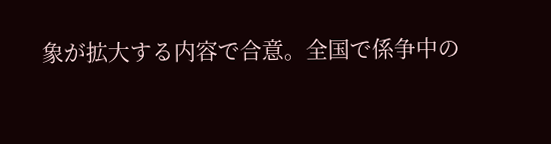象が拡大する内容で合意。全国で係争中の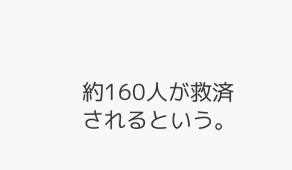約160人が救済されるという。